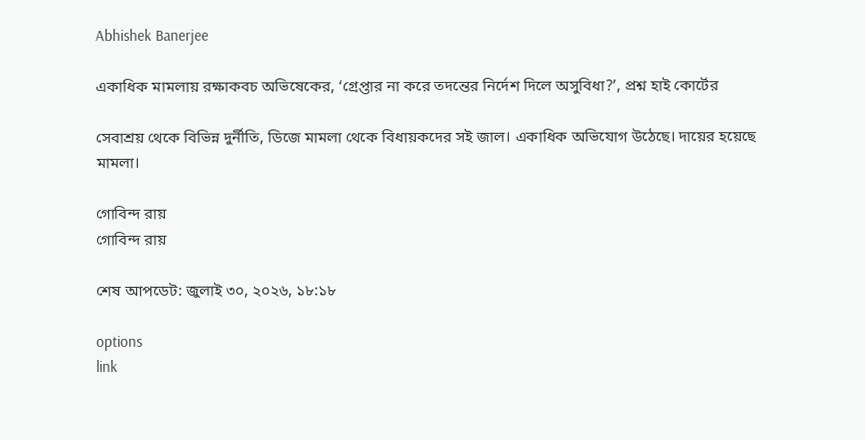Abhishek Banerjee

একাধিক মামলায় রক্ষাকবচ অভিষেকের, ‘গ্রেপ্তার না করে তদন্তের নির্দেশ দিলে অসুবিধা?’, প্রশ্ন হাই কোর্টের

সেবাশ্রয় থেকে বিভিন্ন দুর্নীতি, ডিজে মামলা থেকে বিধায়কদের সই জাল। একাধিক অভিযোগ উঠেছে। দায়ের হয়েছে মামলা।

গোবিন্দ রায়
গোবিন্দ রায়

শেষ আপডেট: জুলাই ৩০, ২০২৬, ১৮:১৮

options
link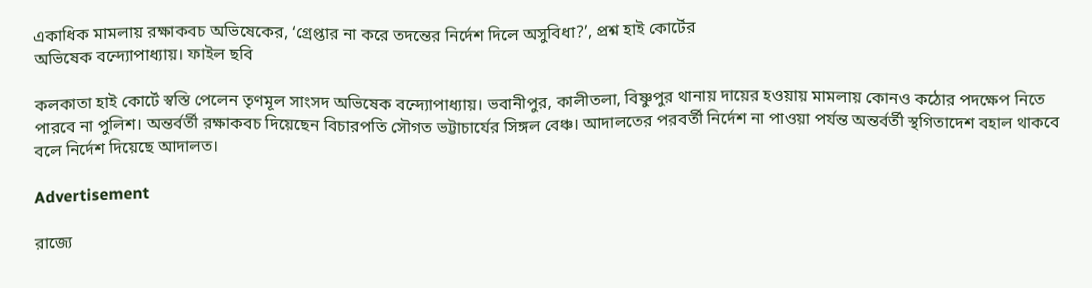একাধিক মামলায় রক্ষাকবচ অভিষেকের, ‘গ্রেপ্তার না করে তদন্তের নির্দেশ দিলে অসুবিধা?’, প্রশ্ন হাই কোর্টের
অভিষেক বন্দ্যোপাধ্যায়। ফাইল ছবি

কলকাতা হাই কোর্টে স্বস্তি পেলেন তৃণমূল সাংসদ অভিষেক বন্দ্যোপাধ্যায়। ভবানীপুর, কালীতলা, বিষ্ণুপুর থানায় দায়ের হওয়ায় মামলায় কোনও কঠোর পদক্ষেপ নিতে পারবে না পুলিশ। অন্তর্বর্তী রক্ষাকবচ দিয়েছেন বিচারপতি সৌগত ভট্টাচার্যের সিঙ্গল বেঞ্চ। আদালতের পরবর্তী নির্দেশ না পাওয়া পর্যন্ত অন্তর্বর্তী স্থগিতাদেশ বহাল থাকবে বলে নির্দেশ দিয়েছে আদালত।

Advertisement

রাজ্যে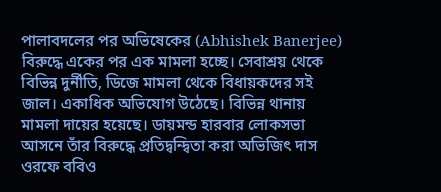পালাবদলের পর অভিষেকের (Abhishek Banerjee) বিরুদ্ধে একের পর এক মামলা হচ্ছে। সেবাশ্রয় থেকে বিভিন্ন দুর্নীতি, ডিজে মামলা থেকে বিধায়কদের সই জাল। একাধিক অভিযোগ উঠেছে। বিভিন্ন থানায় মামলা দায়ের হয়েছে। ডায়মন্ড হারবার লোকসভা আসনে তাঁর বিরুদ্ধে প্রতিদ্বন্দ্বিতা করা অভিজিৎ দাস ওরফে ববিও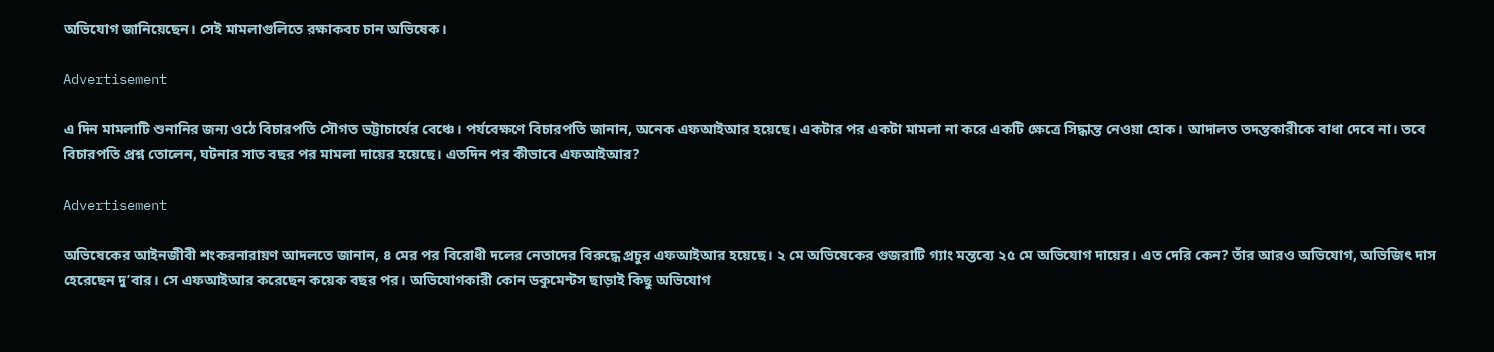অভিযোগ জানিয়েছেন। সেই মামলাগুলিতে রক্ষাকবচ চান অভিষেক।

Advertisement

এ দিন মামলাটি শুনানির জন্য ওঠে বিচারপতি সৌগত ভট্টাচার্যের বেঞ্চে। পর্যবেক্ষণে বিচারপতি জানান, অনেক এফআইআর হয়েছে। একটার পর একটা মামলা না করে একটি ক্ষেত্রে সিদ্ধান্ত নেওয়া হোক। আদালত তদন্তকারীকে বাধা দেবে না। তবে বিচারপতি প্রশ্ন তোলেন, ঘটনার সাত বছর পর মামলা দায়ের হয়েছে। এতদিন পর কীভাবে এফআইআর?

Advertisement

অভিষেকের আইনজীবী শংকরনারায়ণ আদলতে জানান, ৪ মের পর বিরোধী দলের নেতাদের বিরুদ্ধে প্রচুর এফআইআর হয়েছে। ২ মে অভিষেকের গুজরাটি গ্যাং মন্তব্যে ২৫ মে অভিযোগ দায়ের। এত দেরি কেন? তাঁর আরও অভিযোগ, অভিজিৎ দাস হেরেছেন দু’বার। সে এফআইআর করেছেন কয়েক বছর পর। অভিযোগকারী কোন ডকুমেন্টস ছাড়াই কিছু অভিযোগ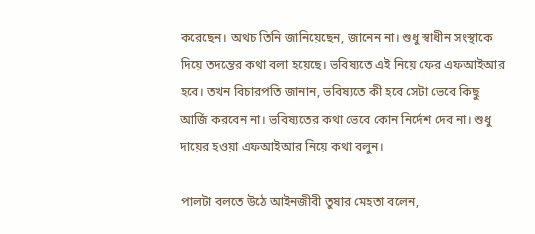করেছেন। অথচ তিনি জানিয়েছেন, জানেন না। শুধু স্বাধীন সংস্থাকে দিয়ে তদন্তের কথা বলা হয়েছে। ভবিষ্যতে এই নিয়ে ফের এফআইআর হবে। তখন বিচারপতি জানান, ভবিষ্যতে কী হবে সেটা ভেবে কিছু আর্জি করবেন না। ভবিষ্যতের কথা ভেবে কোন নির্দেশ দেব না। শুধু দায়ের হওয়া এফআইআর নিয়ে কথা বলুন।

পালটা বলতে উঠে আইনজীবী তুষার মেহতা বলেন,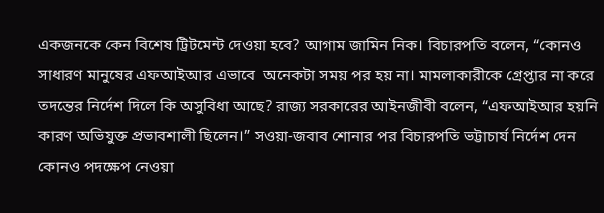একজনকে কেন বিশেষ ট্রিটমেন্ট দেওয়া হবে? আগাম জামিন নিক। বিচারপতি বলেন, “কোনও সাধারণ মানুষের এফআইআর এভাবে  অনেকটা সময় পর হয় না। মামলাকারীকে গ্রেপ্তার না করে তদন্তের নির্দেশ দিলে কি অসুবিধা আছে? রাজ্য সরকারের আইনজীবী বলেন, “এফআইআর হয়নি কারণ অভিযুক্ত প্রভাবশালী ছিলেন।” সওয়া-জবাব শোনার পর বিচারপতি ভট্টাচার্য নির্দেশ দেন কোনও পদক্ষেপ নেওয়া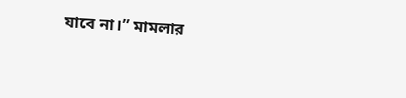যাবে না।” মামলার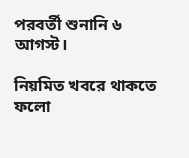পরবর্তী শুনানি ৬ আগস্ট।

নিয়মিত খবরে থাকতে ফলো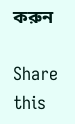করুন

Share this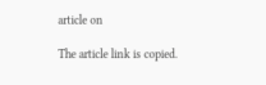article on

The article link is copied.